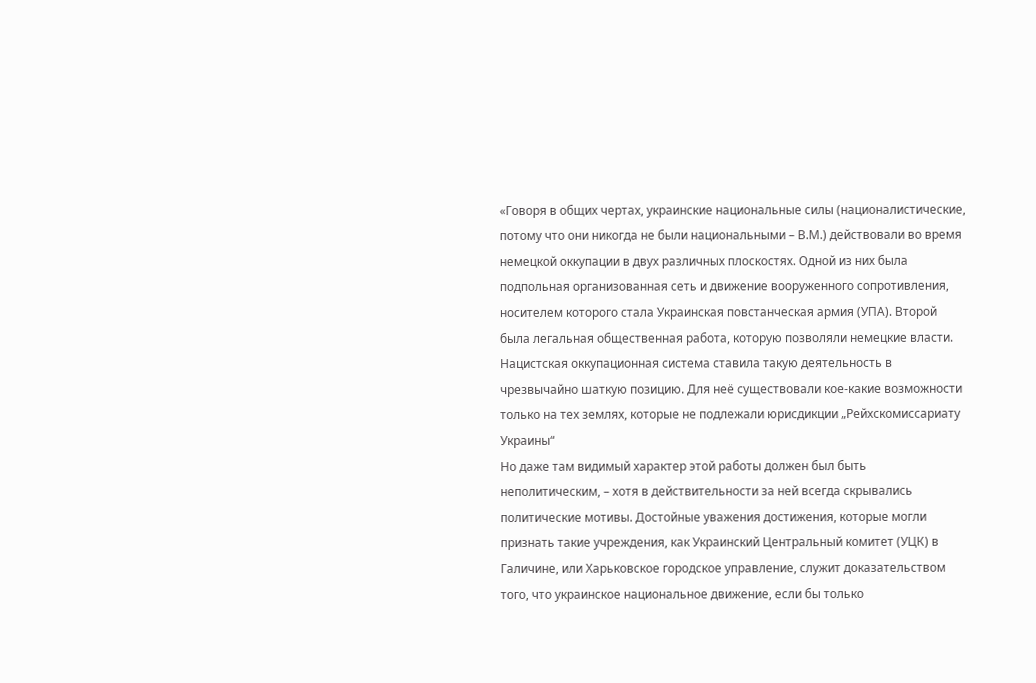«Говоря в общих чертах, украинские национальные силы (националистические, потому что они никогда не были национальными – В.М.) действовали во время немецкой оккупации в двух различных плоскостях. Одной из них была подпольная организованная сеть и движение вооруженного сопротивления, носителем которого стала Украинская повстанческая армия (УПА). Второй была легальная общественная работа, которую позволяли немецкие власти. Нацистская оккупационная система ставила такую деятельность в чрезвычайно шаткую позицию. Для неё существовали кое-какие возможности только на тех землях, которые не подлежали юрисдикции „Рейхскомиссариату Украины“
Но даже там видимый характер этой работы должен был быть неполитическим, – хотя в действительности за ней всегда скрывались политические мотивы. Достойные уважения достижения, которые могли признать такие учреждения, как Украинский Центральный комитет (УЦК) в Галичине, или Харьковское городское управление, служит доказательством того, что украинское национальное движение, если бы только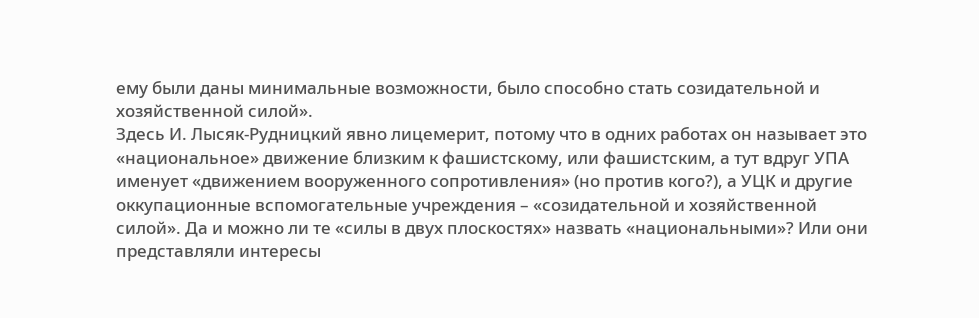ему были даны минимальные возможности, было способно стать созидательной и хозяйственной силой».
Здесь И. Лысяк-Рудницкий явно лицемерит, потому что в одних работах он называет это «национальное» движение близким к фашистскому, или фашистским, а тут вдруг УПА именует «движением вооруженного сопротивления» (но против кого?), а УЦК и другие оккупационные вспомогательные учреждения – «созидательной и хозяйственной силой». Да и можно ли те «силы в двух плоскостях» назвать «национальными»? Или они представляли интересы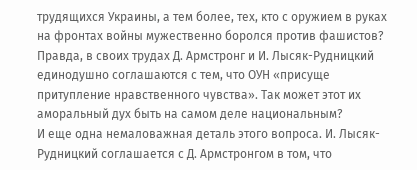трудящихся Украины, а тем более, тех, кто с оружием в руках на фронтах войны мужественно боролся против фашистов? Правда, в своих трудах Д. Армстронг и И. Лысяк-Рудницкий единодушно соглашаются с тем, что ОУН «присуще притупление нравственного чувства». Так может этот их аморальный дух быть на самом деле национальным?
И еще одна немаловажная деталь этого вопроса. И. Лысяк-Рудницкий соглашается с Д. Армстронгом в том, что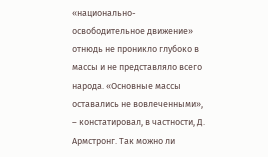«национально-освободительное движение» отнюдь не проникло глубоко в массы и не представляло всего народа. «Основные массы оставались не вовлеченными», – констатировал, в частности, Д. Армстронг. Так можно ли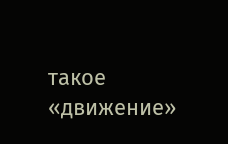такое «движение»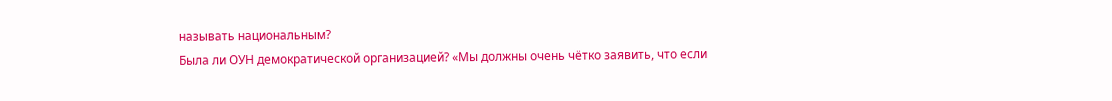называть национальным?
Была ли ОУН демократической организацией? «Мы должны очень чётко заявить, что если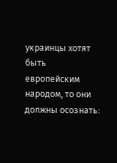украинцы хотят быть европейским народом, то они должны осознать: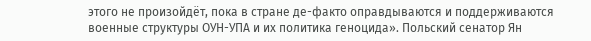этого не произойдёт, пока в стране де-факто оправдываются и поддерживаются военные структуры ОУН-УПА и их политика геноцида». Польский сенатор Ян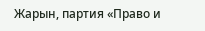Жарын, партия «Право и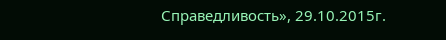Справедливость», 29.10.2015г.